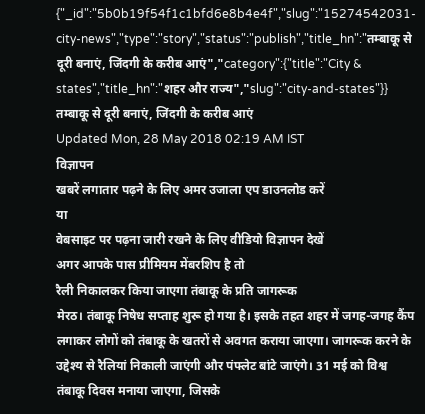{"_id":"5b0b19f54f1c1bfd6e8b4e4f","slug":"15274542031-city-news","type":"story","status":"publish","title_hn":"तम्बाकू से दूरी बनाएं, जिंदगी के करीब आएं","category":{"title":"City & states","title_hn":"शहर और राज्य","slug":"city-and-states"}}
तम्बाकू से दूरी बनाएं, जिंदगी के करीब आएं
Updated Mon, 28 May 2018 02:19 AM IST
विज्ञापन
खबरें लगातार पढ़ने के लिए अमर उजाला एप डाउनलोड करें
या
वेबसाइट पर पढ़ना जारी रखने के लिए वीडियो विज्ञापन देखें
अगर आपके पास प्रीमियम मेंबरशिप है तो
रैली निकालकर किया जाएगा तंबाकू के प्रति जागरूक
मेरठ। तंबाकू निषेध सप्ताह शुरू हो गया है। इसके तहत शहर में जगह-जगह कैंप लगाकर लोगों को तंबाकू के खतरों से अवगत कराया जाएगा। जागरूक करने के उद्देश्य से रैलियां निकाली जाएंगी और पंफ्लेट बांटे जाएंगे। 31 मई को विश्व तंबाकू दिवस मनाया जाएगा, जिसके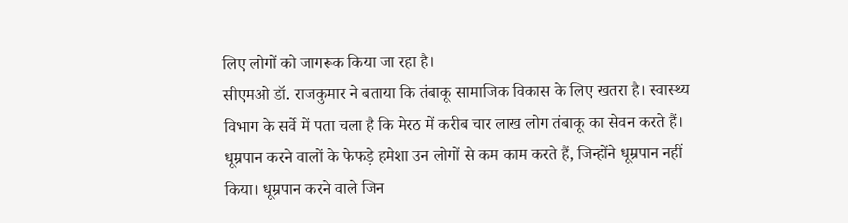लिए लोगों को जागरूक किया जा रहा है।
सीएमओ डॉ. राजकुमार ने बताया कि तंबाकू सामाजिक विकास के लिए खतरा है। स्वास्थ्य विभाग के सर्वे में पता चला है कि मेरठ में करीब चार लाख लोग तंबाकू का सेवन करते हैं। धूम्रपान करने वालों के फेफड़े हमेशा उन लोगों से कम काम करते हैं, जिन्होंने धूम्रपान नहीं किया। धूम्रपान करने वाले जिन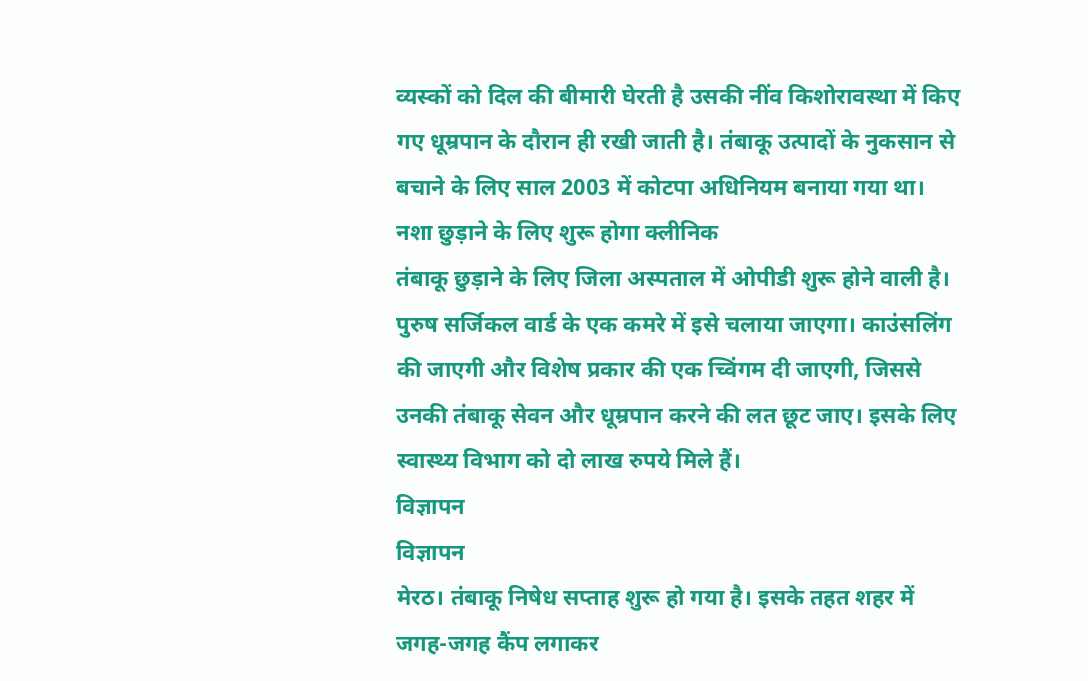व्यस्कों को दिल की बीमारी घेरती है उसकी नींव किशोरावस्था में किए गए धूम्रपान के दौरान ही रखी जाती है। तंबाकू उत्पादों के नुकसान से बचाने के लिए साल 2003 में कोटपा अधिनियम बनाया गया था।
नशा छुड़ाने के लिए शुरू होगा क्लीनिक
तंबाकू छुड़ाने के लिए जिला अस्पताल में ओपीडी शुरू होने वाली है। पुरुष सर्जिकल वार्ड के एक कमरे में इसे चलाया जाएगा। काउंसलिंग की जाएगी और विशेष प्रकार की एक च्विंगम दी जाएगी, जिससे उनकी तंबाकू सेवन और धूम्रपान करने की लत छूट जाए। इसके लिए स्वास्थ्य विभाग को दो लाख रुपये मिले हैं।
विज्ञापन
विज्ञापन
मेरठ। तंबाकू निषेध सप्ताह शुरू हो गया है। इसके तहत शहर में जगह-जगह कैंप लगाकर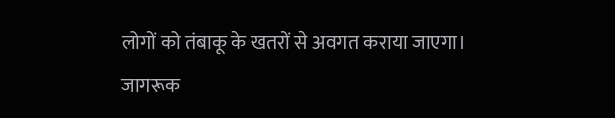लोगों को तंबाकू के खतरों से अवगत कराया जाएगा। जागरूक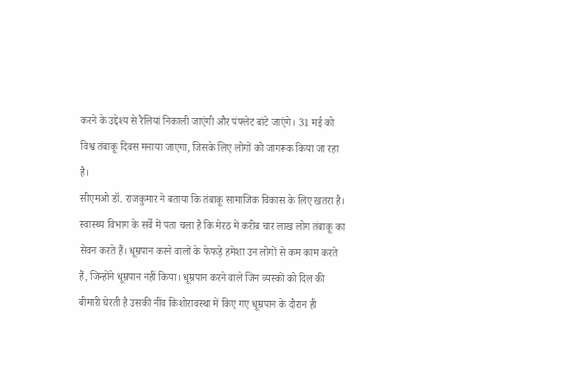करने के उद्देश्य से रैलियां निकाली जाएंगी और पंफ्लेट बांटे जाएंगे। 31 मई को विश्व तंबाकू दिवस मनाया जाएगा, जिसके लिए लोगों को जागरूक किया जा रहा है।
सीएमओ डॉ. राजकुमार ने बताया कि तंबाकू सामाजिक विकास के लिए खतरा है। स्वास्थ्य विभाग के सर्वे में पता चला है कि मेरठ में करीब चार लाख लोग तंबाकू का सेवन करते हैं। धूम्रपान करने वालों के फेफड़े हमेशा उन लोगों से कम काम करते हैं, जिन्होंने धूम्रपान नहीं किया। धूम्रपान करने वाले जिन व्यस्कों को दिल की बीमारी घेरती है उसकी नींव किशोरावस्था में किए गए धूम्रपान के दौरान ही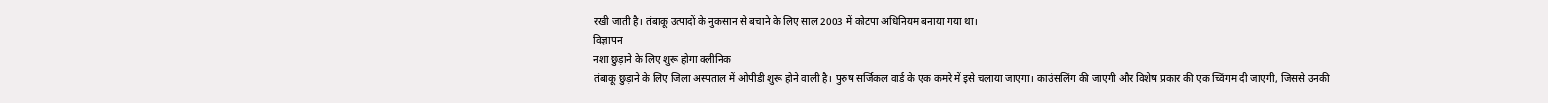रखी जाती है। तंबाकू उत्पादों के नुकसान से बचाने के लिए साल 2003 में कोटपा अधिनियम बनाया गया था।
विज्ञापन
नशा छुड़ाने के लिए शुरू होगा क्लीनिक
तंबाकू छुड़ाने के लिए जिला अस्पताल में ओपीडी शुरू होने वाली है। पुरुष सर्जिकल वार्ड के एक कमरे में इसे चलाया जाएगा। काउंसलिंग की जाएगी और विशेष प्रकार की एक च्विंगम दी जाएगी, जिससे उनकी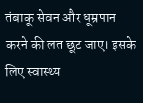तंबाकू सेवन और धूम्रपान करने की लत छूट जाए। इसके लिए स्वास्थ्य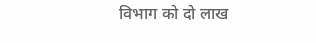विभाग को दो लाख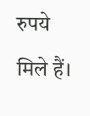रुपये मिले हैं।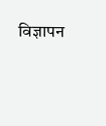विज्ञापन